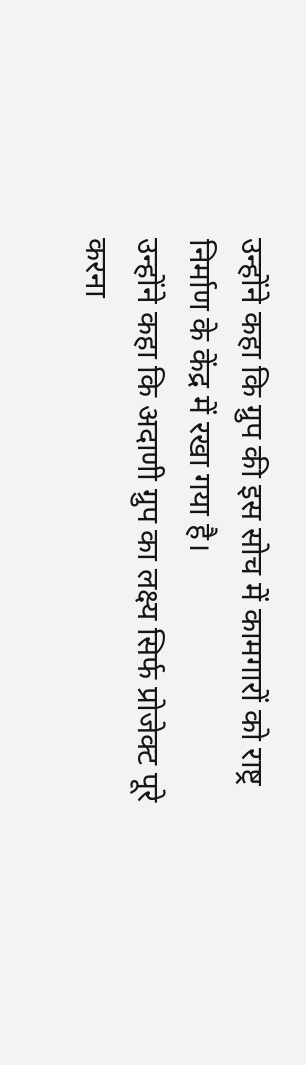उन्होंने कहा कि ग्रुप की इस सोच में कामगारों को राष्ट्र निर्माण के केंद्र में रखा गया है।
उन्होंने कहा कि अदाणी ग्रुप का लक्ष्य सिर्फ प्रोजेक्ट पूरे करना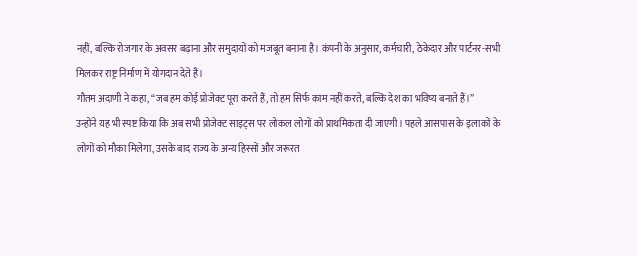नहीं, बल्कि रोजगार के अवसर बढ़ाना और समुदायों को मजबूत बनाना है। कंपनी के अनुसार, कर्मचारी, ठेकेदार और पार्टनर-सभी मिलकर राष्ट्र निर्माण में योगदान देते हैं।
गौतम अदाणी ने कहा, “जब हम कोई प्रोजेक्ट पूरा करते हैं, तो हम सिर्फ काम नहीं करते, बल्कि देश का भविष्य बनाते हैं।”
उन्होंने यह भी स्पष्ट किया कि अब सभी प्रोजेक्ट साइट्स पर लोकल लोगों को प्राथमिकता दी जाएगी। पहले आसपास के इलाकों के लोगों को मौका मिलेगा, उसके बाद राज्य के अन्य हिस्सों और जरूरत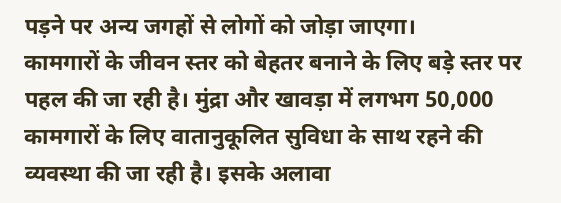पड़ने पर अन्य जगहों से लोगों को जोड़ा जाएगा।
कामगारों के जीवन स्तर को बेहतर बनाने के लिए बड़े स्तर पर पहल की जा रही है। मुंद्रा और खावड़ा में लगभग 50,000 कामगारों के लिए वातानुकूलित सुविधा के साथ रहने की व्यवस्था की जा रही है। इसके अलावा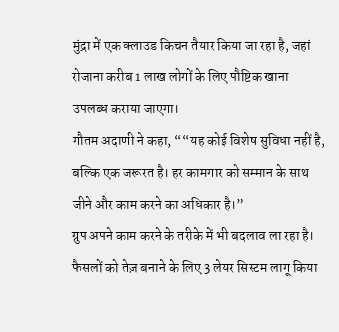मुंद्रा में एक क्लाउड किचन तैयार किया जा रहा है, जहां रोजाना करीब 1 लाख लोगों के लिए पौष्टिक खाना उपलब्ध कराया जाएगा।
गौतम अदाणी ने कहा, ““यह कोई विशेष सुविधा नहीं है, बल्कि एक जरूरत है। हर कामगार को सम्मान के साथ जीने और काम करने का अधिकार है।”
ग्रुप अपने काम करने के तरीके में भी बदलाव ला रहा है। फैसलों को तेज़ बनाने के लिए 3 लेयर सिस्टम लागू किया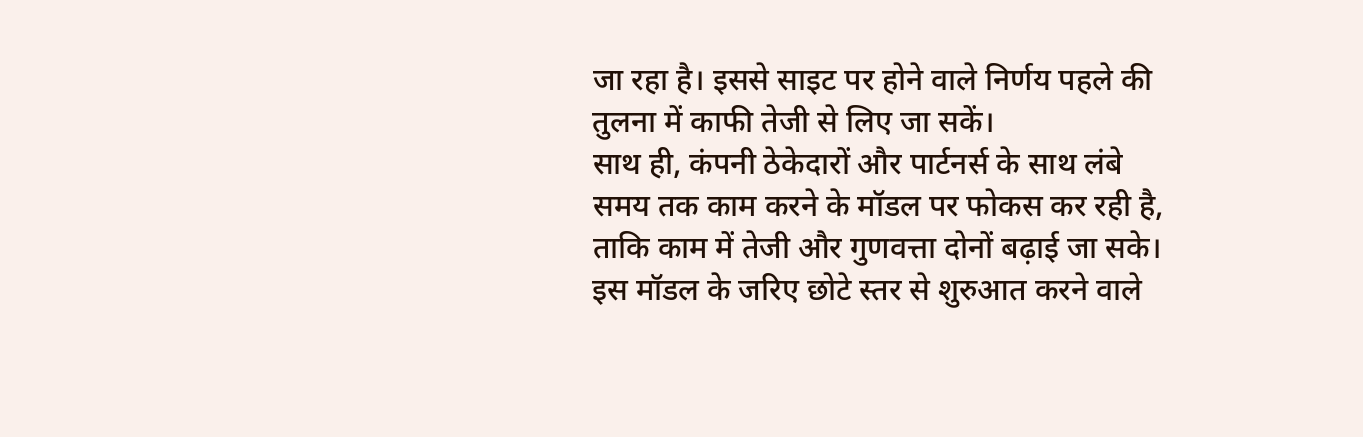जा रहा है। इससे साइट पर होने वाले निर्णय पहले की तुलना में काफी तेजी से लिए जा सकें।
साथ ही, कंपनी ठेकेदारों और पार्टनर्स के साथ लंबे समय तक काम करने के मॉडल पर फोकस कर रही है, ताकि काम में तेजी और गुणवत्ता दोनों बढ़ाई जा सके। इस मॉडल के जरिए छोटे स्तर से शुरुआत करने वाले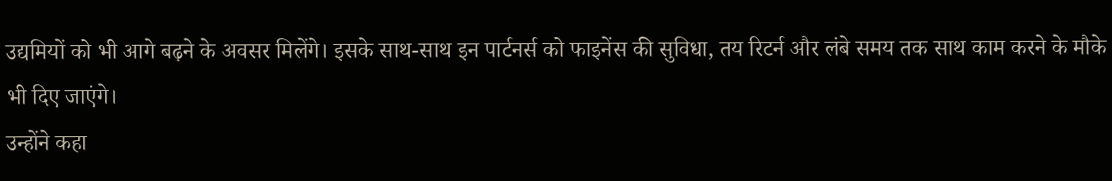उद्यमियों को भी आगे बढ़ने के अवसर मिलेंगे। इसके साथ-साथ इन पार्टनर्स को फाइनेंस की सुविधा, तय रिटर्न और लंबे समय तक साथ काम करने के मौके भी दिए जाएंगे।
उन्होंने कहा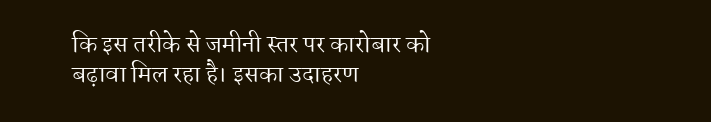कि इस तरीके से जमीनी स्तर पर कारोबार को बढ़ावा मिल रहा है। इसका उदाहरण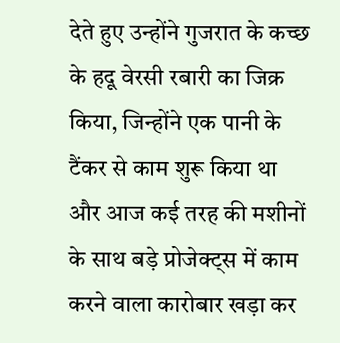देते हुए उन्होंने गुजरात के कच्छ के हदू वेरसी रबारी का जिक्र किया, जिन्होंने एक पानी के टैंकर से काम शुरू किया था और आज कई तरह की मशीनों के साथ बड़े प्रोजेक्ट्स में काम करने वाला कारोबार खड़ा कर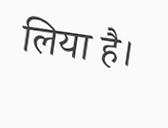लिया है।